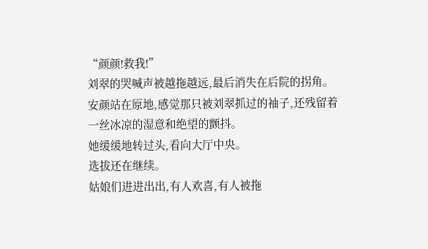“颜颜!救我!”
刘翠的哭喊声被越拖越远,最后消失在后院的拐角。
安颜站在原地,感觉那只被刘翠抓过的袖子,还残留着一丝冰凉的湿意和绝望的颤抖。
她缓缓地转过头,看向大厅中央。
选拔还在继续。
姑娘们进进出出,有人欢喜,有人被拖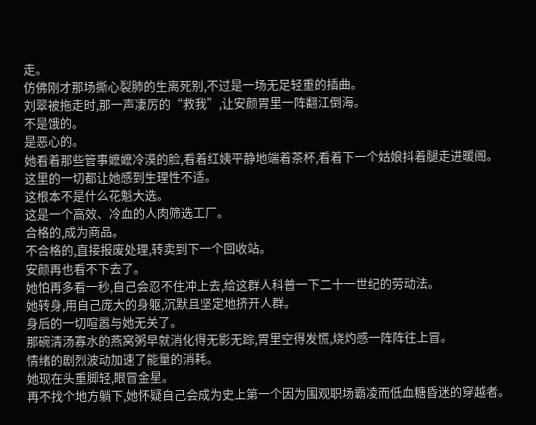走。
仿佛刚才那场撕心裂肺的生离死别,不过是一场无足轻重的插曲。
刘翠被拖走时,那一声凄厉的“救我”,让安颜胃里一阵翻江倒海。
不是饿的。
是恶心的。
她看着那些管事嬷嬷冷漠的脸,看着红姨平静地端着茶杯,看着下一个姑娘抖着腿走进暖阁。
这里的一切都让她感到生理性不适。
这根本不是什么花魁大选。
这是一个高效、冷血的人肉筛选工厂。
合格的,成为商品。
不合格的,直接报废处理,转卖到下一个回收站。
安颜再也看不下去了。
她怕再多看一秒,自己会忍不住冲上去,给这群人科普一下二十一世纪的劳动法。
她转身,用自己庞大的身躯,沉默且坚定地挤开人群。
身后的一切喧嚣与她无关了。
那碗清汤寡水的燕窝粥早就消化得无影无踪,胃里空得发慌,烧灼感一阵阵往上冒。
情绪的剧烈波动加速了能量的消耗。
她现在头重脚轻,眼冒金星。
再不找个地方躺下,她怀疑自己会成为史上第一个因为围观职场霸凌而低血糖昏迷的穿越者。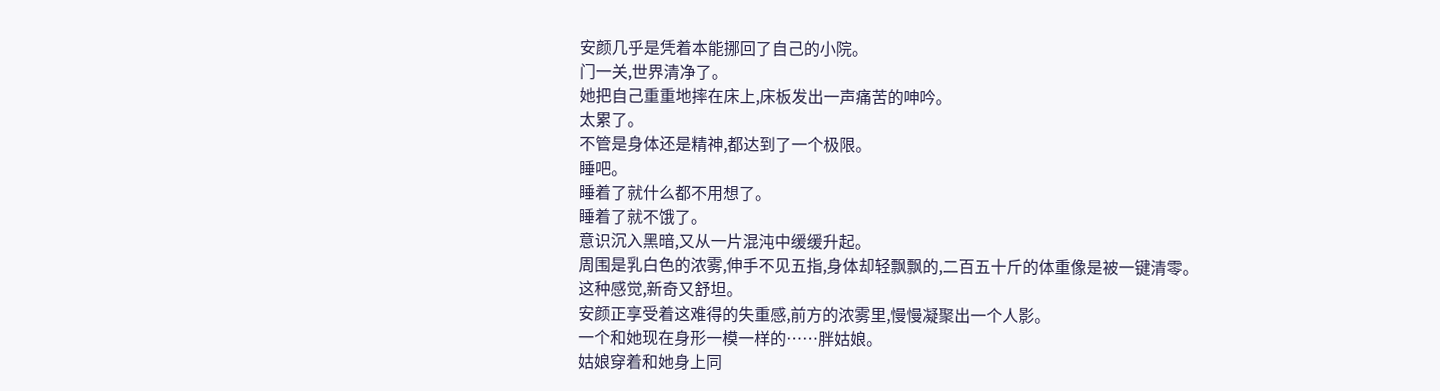安颜几乎是凭着本能挪回了自己的小院。
门一关,世界清净了。
她把自己重重地摔在床上,床板发出一声痛苦的呻吟。
太累了。
不管是身体还是精神,都达到了一个极限。
睡吧。
睡着了就什么都不用想了。
睡着了就不饿了。
意识沉入黑暗,又从一片混沌中缓缓升起。
周围是乳白色的浓雾,伸手不见五指,身体却轻飘飘的,二百五十斤的体重像是被一键清零。
这种感觉,新奇又舒坦。
安颜正享受着这难得的失重感,前方的浓雾里,慢慢凝聚出一个人影。
一个和她现在身形一模一样的……胖姑娘。
姑娘穿着和她身上同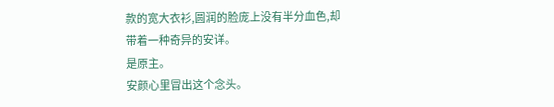款的宽大衣衫,圆润的脸庞上没有半分血色,却带着一种奇异的安详。
是原主。
安颜心里冒出这个念头。